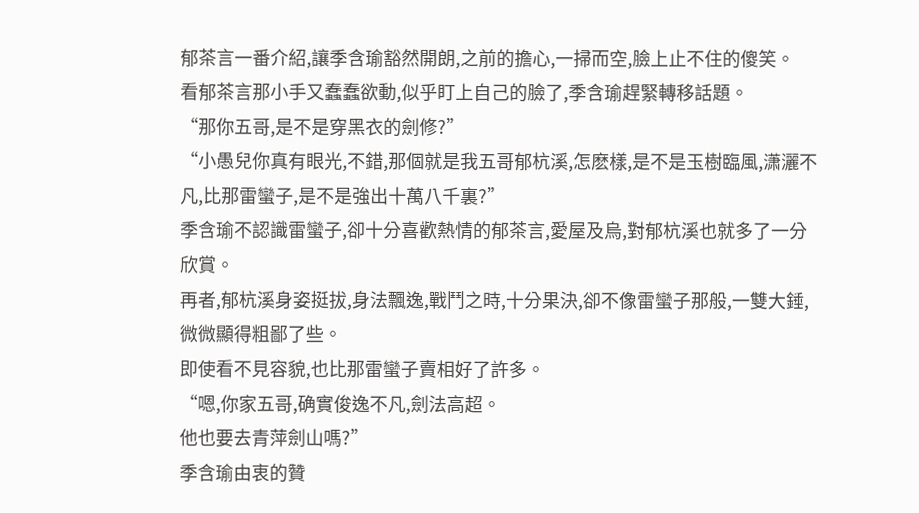郁茶言一番介紹,讓季含瑜豁然開朗,之前的擔心,一掃而空,臉上止不住的傻笑。
看郁茶言那小手又蠢蠢欲動,似乎盯上自己的臉了,季含瑜趕緊轉移話題。
“那你五哥,是不是穿黑衣的劍修?”
“小愚兒你真有眼光,不錯,那個就是我五哥郁杭溪,怎麽樣,是不是玉樹臨風,潇灑不凡,比那雷蠻子,是不是強出十萬八千裏?”
季含瑜不認識雷蠻子,卻十分喜歡熱情的郁茶言,愛屋及烏,對郁杭溪也就多了一分欣賞。
再者,郁杭溪身姿挺拔,身法飄逸,戰鬥之時,十分果決,卻不像雷蠻子那般,一雙大錘,微微顯得粗鄙了些。
即使看不見容貌,也比那雷蠻子賣相好了許多。
“嗯,你家五哥,确實俊逸不凡,劍法高超。
他也要去青萍劍山嗎?”
季含瑜由衷的贊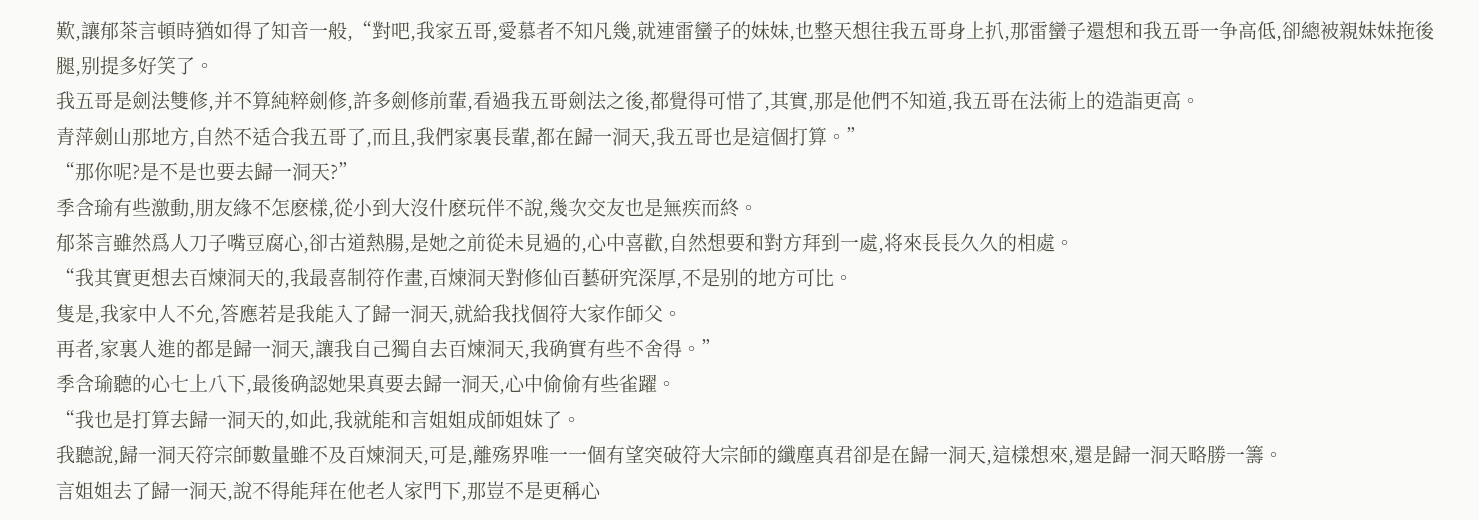歎,讓郁茶言頓時猶如得了知音一般,“對吧,我家五哥,愛慕者不知凡幾,就連雷蠻子的妹妹,也整天想往我五哥身上扒,那雷蠻子還想和我五哥一争高低,卻總被親妹妹拖後腿,别提多好笑了。
我五哥是劍法雙修,并不算純粹劍修,許多劍修前輩,看過我五哥劍法之後,都覺得可惜了,其實,那是他們不知道,我五哥在法術上的造詣更高。
青萍劍山那地方,自然不适合我五哥了,而且,我們家裏長輩,都在歸一洞天,我五哥也是這個打算。”
“那你呢?是不是也要去歸一洞天?”
季含瑜有些激動,朋友緣不怎麽樣,從小到大沒什麽玩伴不說,幾次交友也是無疾而終。
郁茶言雖然爲人刀子嘴豆腐心,卻古道熱腸,是她之前從未見過的,心中喜歡,自然想要和對方拜到一處,将來長長久久的相處。
“我其實更想去百煉洞天的,我最喜制符作畫,百煉洞天對修仙百藝研究深厚,不是别的地方可比。
隻是,我家中人不允,答應若是我能入了歸一洞天,就給我找個符大家作師父。
再者,家裏人進的都是歸一洞天,讓我自己獨自去百煉洞天,我确實有些不舍得。”
季含瑜聽的心七上八下,最後确認她果真要去歸一洞天,心中偷偷有些雀躍。
“我也是打算去歸一洞天的,如此,我就能和言姐姐成師姐妹了。
我聽說,歸一洞天符宗師數量雖不及百煉洞天,可是,離殇界唯一一個有望突破符大宗師的纖塵真君卻是在歸一洞天,這樣想來,還是歸一洞天略勝一籌。
言姐姐去了歸一洞天,說不得能拜在他老人家門下,那豈不是更稱心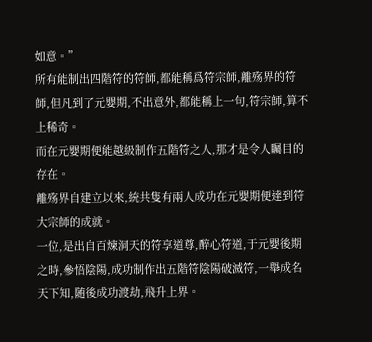如意。”
所有能制出四階符的符師,都能稱爲符宗師,離殇界的符師,但凡到了元嬰期,不出意外,都能稱上一句,符宗師,算不上稀奇。
而在元嬰期便能越級制作五階符之人,那才是令人矚目的存在。
離殇界自建立以來,統共隻有兩人成功在元嬰期便達到符大宗師的成就。
一位,是出自百煉洞天的符享道尊,醉心符道,于元嬰後期之時,參悟陰陽,成功制作出五階符陰陽破滅符,一舉成名天下知,随後成功渡劫,飛升上界。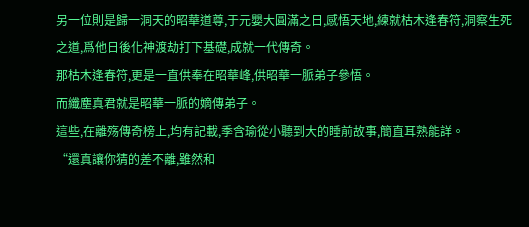另一位則是歸一洞天的昭華道尊,于元嬰大圓滿之日,感悟天地,練就枯木逢春符,洞察生死之道,爲他日後化神渡劫打下基礎,成就一代傳奇。
那枯木逢春符,更是一直供奉在昭華峰,供昭華一脈弟子參悟。
而纖塵真君就是昭華一脈的嫡傳弟子。
這些,在離殇傳奇榜上,均有記載,季含瑜從小聽到大的睡前故事,簡直耳熟能詳。
“還真讓你猜的差不離,雖然和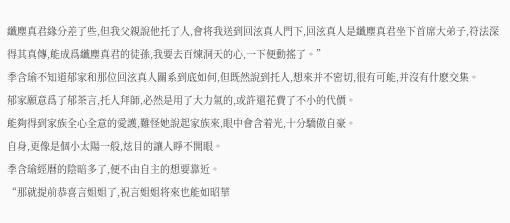纖塵真君緣分差了些,但我父親說他托了人,會将我送到回泫真人門下,回泫真人是纖塵真君坐下首席大弟子,符法深得其真傳,能成爲纖塵真君的徒孫,我要去百煉洞天的心,一下便動搖了。”
季含瑜不知道郁家和那位回泫真人關系到底如何,但既然說到托人,想來并不密切,很有可能,并沒有什麽交集。
郁家願意爲了郁茶言,托人拜師,必然是用了大力氣的,或許還花費了不小的代價。
能夠得到家族全心全意的愛護,難怪她說起家族來,眼中會含着光,十分驕傲自豪。
自身,更像是個小太陽一般,炫目的讓人睜不開眼。
季含瑜經曆的陰暗多了,便不由自主的想要靠近。
“那就提前恭喜言姐姐了,祝言姐姐将來也能如昭華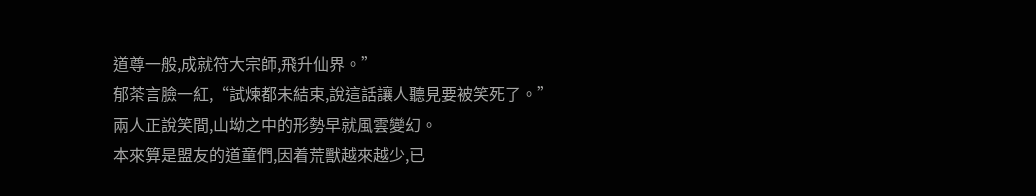道尊一般,成就符大宗師,飛升仙界。”
郁茶言臉一紅,“試煉都未結束,說這話讓人聽見要被笑死了。”
兩人正說笑間,山坳之中的形勢早就風雲變幻。
本來算是盟友的道童們,因着荒獸越來越少,已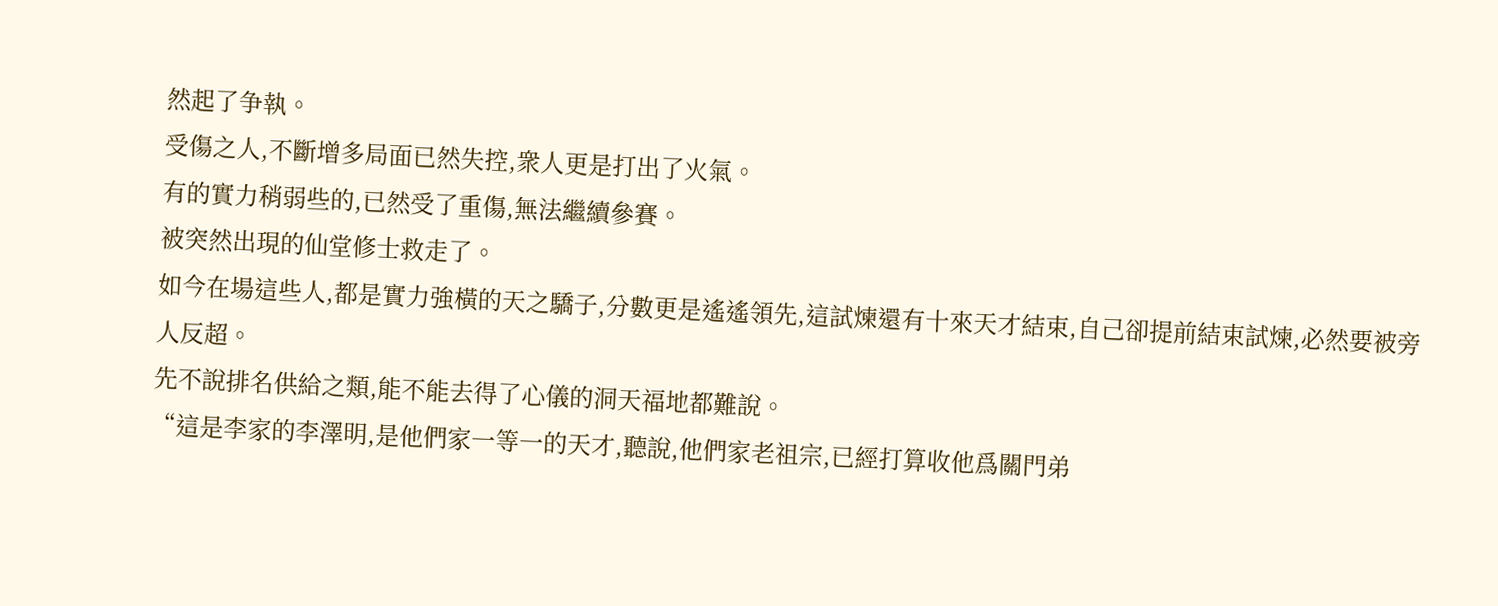然起了争執。
受傷之人,不斷增多局面已然失控,衆人更是打出了火氣。
有的實力稍弱些的,已然受了重傷,無法繼續參賽。
被突然出現的仙堂修士救走了。
如今在場這些人,都是實力強橫的天之驕子,分數更是遙遙領先,這試煉還有十來天才結束,自己卻提前結束試煉,必然要被旁人反超。
先不說排名供給之類,能不能去得了心儀的洞天福地都難說。
“這是李家的李澤明,是他們家一等一的天才,聽說,他們家老祖宗,已經打算收他爲關門弟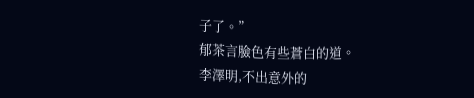子了。”
郁茶言臉色有些蒼白的道。
李澤明,不出意外的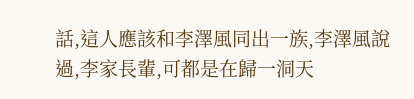話,這人應該和李澤風同出一族,李澤風說過,李家長輩,可都是在歸一洞天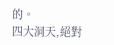的。
四大洞天,絕對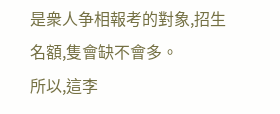是衆人争相報考的對象,招生名額,隻會缺不會多。
所以,這李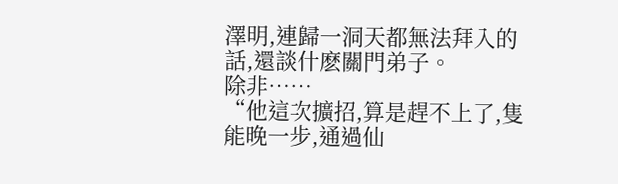澤明,連歸一洞天都無法拜入的話,還談什麽關門弟子。
除非……
“他這次擴招,算是趕不上了,隻能晚一步,通過仙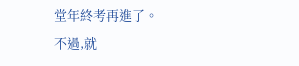堂年終考再進了。
不過,就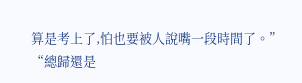算是考上了,怕也要被人說嘴一段時間了。”
“總歸還是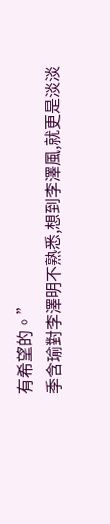有希望的。”
季含瑜對李澤明不熟悉,想到李澤風,就更是淡淡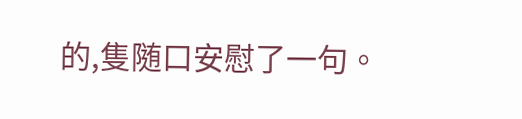的,隻随口安慰了一句。